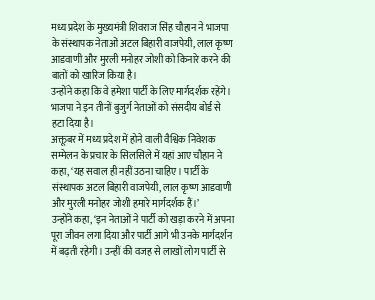मध्य प्रदेश के मुख्यमंत्री शिवराज सिंह चौहान ने भाजपा के संस्थापक नेताओं अटल बिहारी वाजपेयी, लाल कृष्ण आडवाणी और मुरली मनोहर जोशी को किनारे करने की बातों को खारिज किया है।
उन्होंने कहा कि वे हमेशा पार्टी के लिए मार्गदर्शक रहेंगे। भाजपा ने इन तीनों बुजुर्ग नेताओं को संसदीय बोर्ड से हटा दिया है।
अक्तूबर में मध्य प्रदेश में होने वाली वैश्विक निवेशक सम्मेलन के प्रचार के सिलसिले में यहां आए चौहान ने कहा, ‘यह सवाल ही नहीं उठना चाहिए। पार्टी के संस्थापक अटल बिहारी वाजपेयी, लाल कृष्ण आडवाणी और मुरली मनोहर जोशी हमारे मार्गदर्शक हैं।’
उन्होंने कहा, ‘इन नेताओं ने पार्टी को खड़ा करने में अपना पूरा जीवन लगा दिया और पार्टी आगे भी उनके मार्गदर्शन में बढ़ती रहेगी। उन्हीं की वजह से लाखों लोग पार्टी से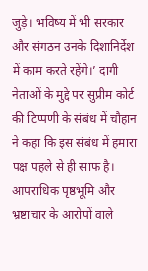जुड़े। भविष्य में भी सरकार और संगठन उनके दिशानिर्देश में काम करते रहेंगे।’ दागी नेताओं के मुद्दे पर सुप्रीम कोर्ट की टिप्पणी के संबंध में चौहान ने कहा कि इस संबंध में हमारा पक्ष पहले से ही साफ है। आपराधिक पृष्ठभूमि और भ्रष्टाचार के आरोपों वाले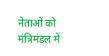नेताओं को मंत्रिमंडल में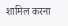शामिल करना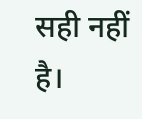सही नहीं है।